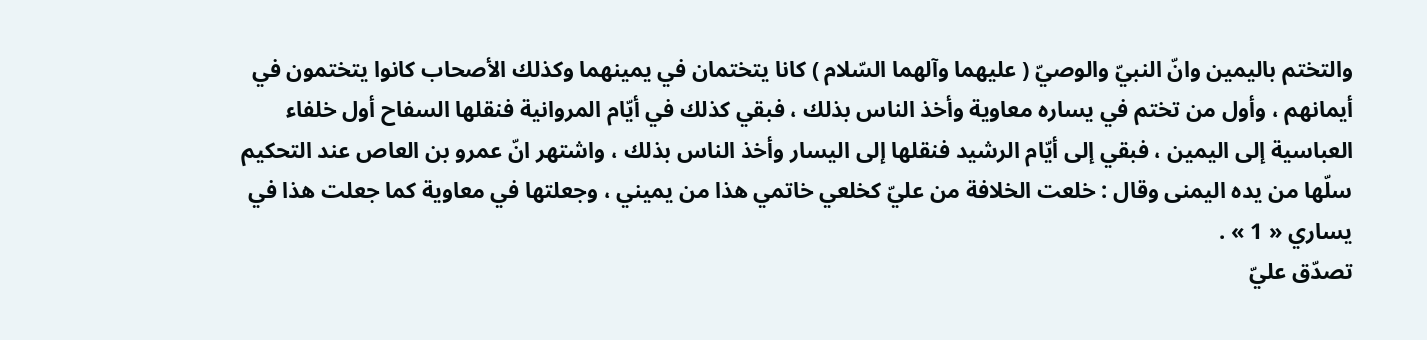والتختم باليمين وانّ النبيّ والوصيّ ( عليهما وآلهما السّلام ) كانا يتختمان في يمينهما وكذلك الأصحاب كانوا يتختمون في أيمانهم ، وأول من تختم في يساره معاوية وأخذ الناس بذلك ، فبقي كذلك في أيّام المروانية فنقلها السفاح أول خلفاء العباسية إلى اليمين ، فبقي إلى أيّام الرشيد فنقلها إلى اليسار وأخذ الناس بذلك ، واشتهر انّ عمرو بن العاص عند التحكيم سلّها من يده اليمنى وقال : خلعت الخلافة من عليّ كخلعي خاتمي هذا من يميني ، وجعلتها في معاوية كما جعلت هذا في يساري « 1 » .
تصدّق عليّ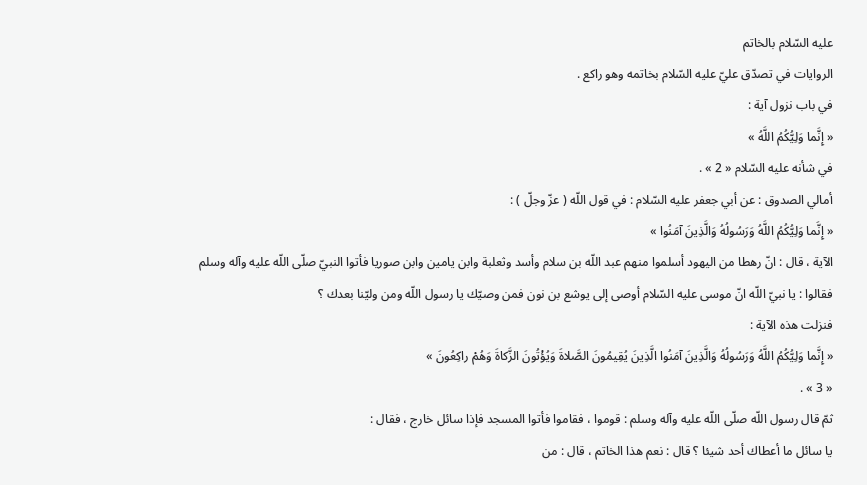عليه السّلام بالخاتم
الروايات في تصدّق عليّ عليه السّلام بخاتمه وهو راكع .
في باب نزول آية :
« إِنَّما وَلِيُّكُمُ اللَّهُ »
في شأنه عليه السّلام « 2 » .
أمالي الصدوق : عن أبي جعفر عليه السّلام : في قول اللّه ( عزّ وجلّ ) :
« إِنَّما وَلِيُّكُمُ اللَّهُ وَرَسُولُهُ وَالَّذِينَ آمَنُوا »
الآية ، قال : انّ رهطا من اليهود أسلموا منهم عبد اللّه بن سلام وأسد وثعلبة وابن يامين وابن صوريا فأتوا النبيّ صلّى اللّه عليه وآله وسلم فقالوا : يا نبيّ اللّه انّ موسى عليه السّلام أوصى إلى يوشع بن نون فمن وصيّك يا رسول اللّه ومن وليّنا بعدك ؟
فنزلت هذه الآية :
« إِنَّما وَلِيُّكُمُ اللَّهُ وَرَسُولُهُ وَالَّذِينَ آمَنُوا الَّذِينَ يُقِيمُونَ الصَّلاةَ وَيُؤْتُونَ الزَّكاةَ وَهُمْ راكِعُونَ »
« 3 » .
ثمّ قال رسول اللّه صلّى اللّه عليه وآله وسلم : قوموا ، فقاموا فأتوا المسجد فإذا سائل خارج ، فقال :
يا سائل ما أعطاك أحد شيئا ؟ قال : نعم هذا الخاتم ، قال : من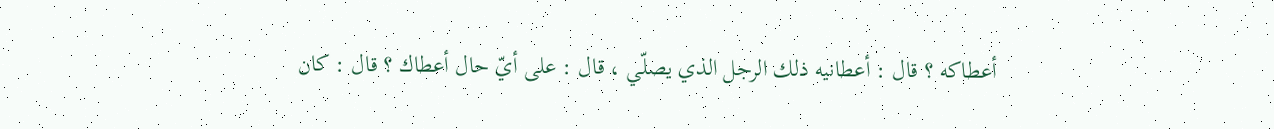أعطاكه ؟ قال : أعطانيه ذلك الرجل الذي يصلّي ، قال : على أيّ حال أعطاك ؟ قال : كان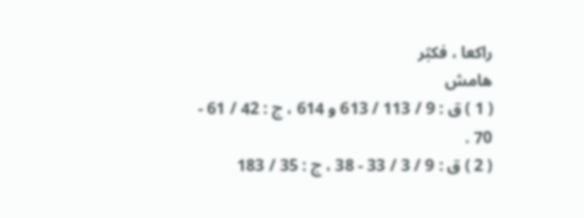راكعا ، فكبّر
هامش
( 1 ) ق : 9 / 113 / 613 و 614 ، ج : 42 / 61 - 70 .
( 2 ) ق : 9 / 3 / 33 - 38 ، ج : 35 / 183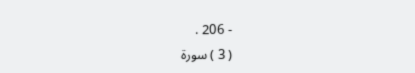- 206 .
( 3 ) سورة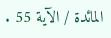المائدة / الآية 55 .